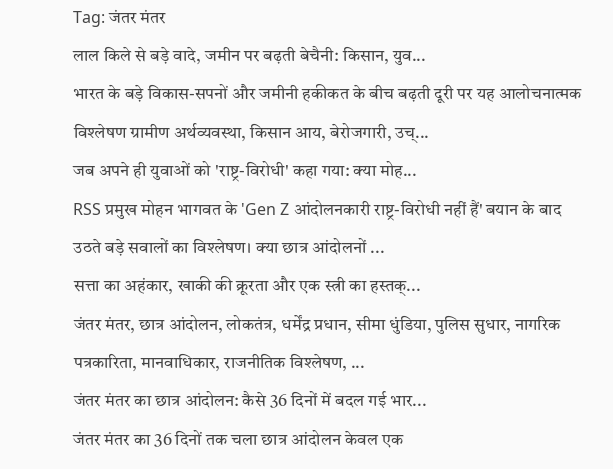Tag: जंतर मंतर
लाल किले से बड़े वादे, जमीन पर बढ़ती बेचैनी: किसान, युव...
भारत के बड़े विकास-सपनों और जमीनी हकीकत के बीच बढ़ती दूरी पर यह आलोचनात्मक विश्लेषण ग्रामीण अर्थव्यवस्था, किसान आय, बेरोजगारी, उच्...
जब अपने ही युवाओं को 'राष्ट्र-विरोधी' कहा गया: क्या मोह...
RSS प्रमुख मोहन भागवत के 'Gen Z आंदोलनकारी राष्ट्र-विरोधी नहीं हैं' बयान के बाद उठते बड़े सवालों का विश्लेषण। क्या छात्र आंदोलनों ...
सत्ता का अहंकार, खाकी की क्रूरता और एक स्त्री का हस्तक्...
जंतर मंतर, छात्र आंदोलन, लोकतंत्र, धर्मेंद्र प्रधान, सीमा धुंडिया, पुलिस सुधार, नागरिक पत्रकारिता, मानवाधिकार, राजनीतिक विश्लेषण, ...
जंतर मंतर का छात्र आंदोलन: कैसे 36 दिनों में बदल गई भार...
जंतर मंतर का 36 दिनों तक चला छात्र आंदोलन केवल एक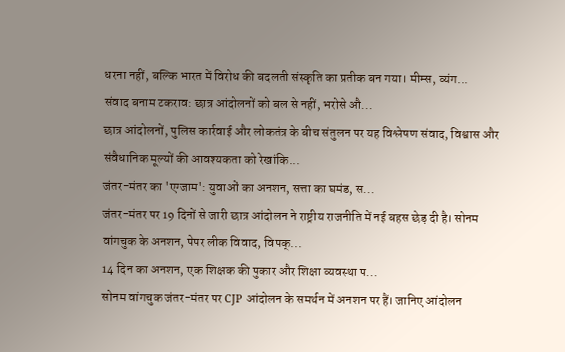धरना नहीं, बल्कि भारत में विरोध की बदलती संस्कृति का प्रतीक बन गया। मीम्स, व्यंग...
संवाद बनाम टकराव: छात्र आंदोलनों को बल से नहीं, भरोसे औ...
छात्र आंदोलनों, पुलिस कार्रवाई और लोकतंत्र के बीच संतुलन पर यह विश्लेषण संवाद, विश्वास और संवैधानिक मूल्यों की आवश्यकता को रेखांकि...
जंतर-मंतर का 'एग्जाम': युवाओं का अनशन, सत्ता का घमंड, स...
जंतर-मंतर पर 19 दिनों से जारी छात्र आंदोलन ने राष्ट्रीय राजनीति में नई बहस छेड़ दी है। सोनम वांगचुक के अनशन, पेपर लीक विवाद, विपक्...
14 दिन का अनशन, एक शिक्षक की पुकार और शिक्षा व्यवस्था प...
सोनम वांगचुक जंतर-मंतर पर CJP आंदोलन के समर्थन में अनशन पर हैं। जानिए आंदोलन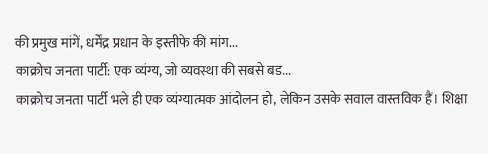की प्रमुख मांगें, धर्मेंद्र प्रधान के इस्तीफे की मांग...
काक्रोच जनता पार्टी: एक व्यंग्य, जो व्यवस्था की सबसे बड...
काक्रोच जनता पार्टी भले ही एक व्यंग्यात्मक आंदोलन हो, लेकिन उसके सवाल वास्तविक हैं। शिक्षा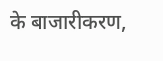के बाजारीकरण,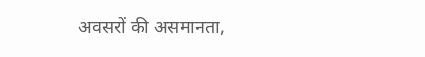अवसरों की असमानता,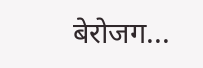बेरोजग...